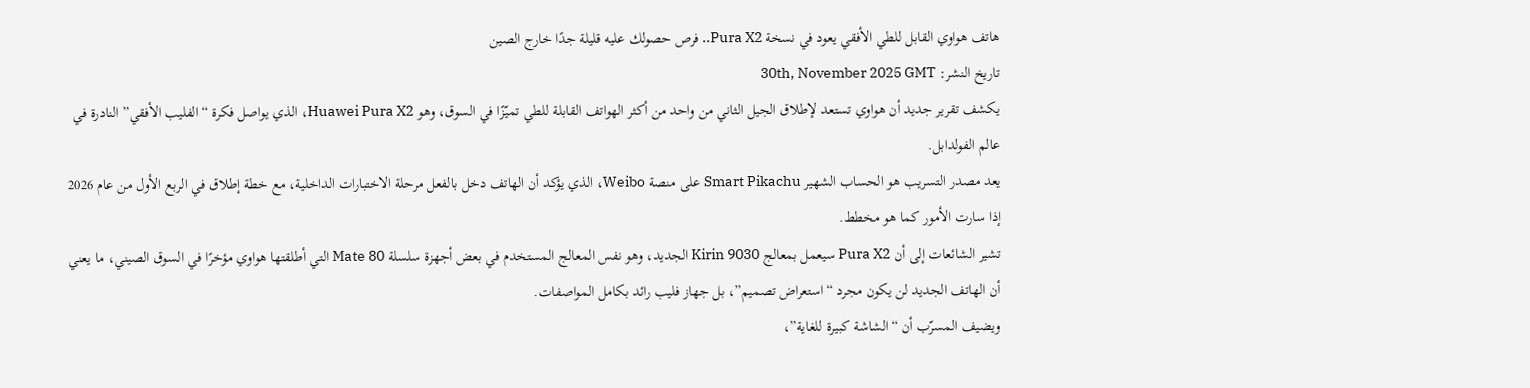هاتف هواوي القابل للطي الأفقي يعود في نسخة Pura X2.. فرص حصولك عليه قليلة جدًا خارج الصين
تاريخ النشر: 30th, November 2025 GMT
يكشف تقرير جديد أن هواوي تستعد لإطلاق الجيل الثاني من واحد من أكثر الهواتف القابلة للطي تميّزًا في السوق، وهو Huawei Pura X2، الذي يواصل فكرة “الفليب الأفقي” النادرة في عالم الفولدابل.
يعد مصدر التسريب هو الحساب الشهير Smart Pikachu على منصة Weibo، الذي يؤكد أن الهاتف دخل بالفعل مرحلة الاختبارات الداخلية، مع خطة إطلاق في الربع الأول من عام 2026 إذا سارت الأمور كما هو مخطط.
تشير الشائعات إلى أن Pura X2 سيعمل بمعالج Kirin 9030 الجديد، وهو نفس المعالج المستخدم في بعض أجهزة سلسلة Mate 80 التي أطلقتها هواوي مؤخرًا في السوق الصيني، ما يعني أن الهاتف الجديد لن يكون مجرد “استعراض تصميم”، بل جهاز فليب رائد بكامل المواصفات.
ويضيف المسرّب أن “الشاشة كبيرة للغاية”،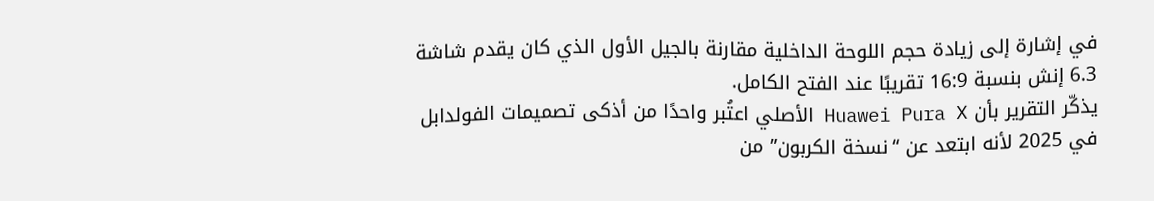في إشارة إلى زيادة حجم اللوحة الداخلية مقارنة بالجيل الأول الذي كان يقدم شاشة 6.3 إنش بنسبة 16:9 تقريبًا عند الفتح الكامل.
يذكّر التقرير بأن Huawei Pura X الأصلي اعتُبر واحدًا من أذكى تصميمات الفولدابل في 2025 لأنه ابتعد عن “نسخة الكربون” من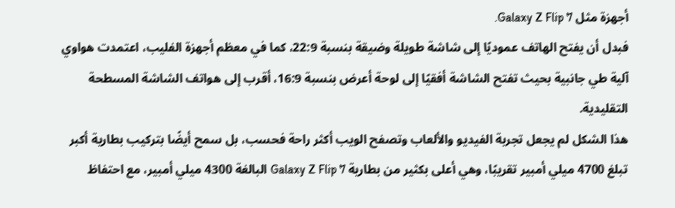أجهزة مثل Galaxy Z Flip 7.
فبدل أن يفتح الهاتف عموديًا إلى شاشة طويلة وضيقة بنسبة 22:9، كما في معظم أجهزة الفليب، اعتمدت هواوي آلية طي جانبية بحيث تفتح الشاشة أفقيًا إلى لوحة أعرض بنسبة 16:9، أقرب إلى هواتف الشاشة المسطحة التقليدية.
هذا الشكل لم يجعل تجربة الفيديو والألعاب وتصفح الويب أكثر راحة فحسب، بل سمح أيضًا بتركيب بطارية أكبر تبلغ 4700 ميلي أمبير تقريبًا، وهي أعلى بكثير من بطارية Galaxy Z Flip 7 البالغة 4300 ميلي أمبير، مع احتفاظ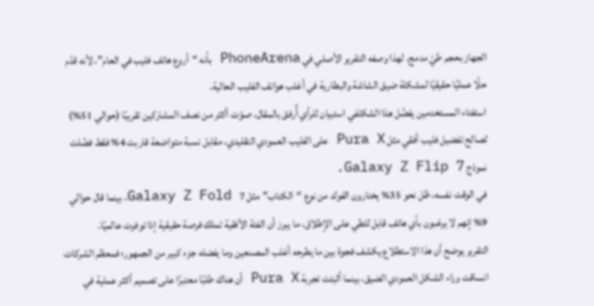الجهاز بحجم طيّ مدمج. لهذا وصفه التقرير الأصلي في PhoneArena بأنه “أروع هاتف فليب في العام”، لأنه قدّم حلًا عمليًا حقيقيًا لمشكلة ضيق الشاشة والبطارية في أغلب هواتف الفليب الحالية.
استفتاء المستخدمين يفضّل هذا الشكلفي استبيان للرأي أُرفق بالمقال، صوّت أكثر من نصف المشاركين تقريبًا (حوالي 51%) لصالح تفضيل فليب أفقي مثل Pura X على الفليب العمودي التقليدي، مقابل نسبة متواضعة قاربت 4% فقط فضّلت نموذج Galaxy Z Flip 7.
في الوقت نفسه، ظل نحو 35% يختارون الفولد من نوع “الكتاب” مثل Galaxy Z Fold 7، بينما قال حوالي 9% إنهم لا يرغبون بأي هاتف قابل للطي على الإطلاق، ما يبرز أن الفئة الأفقية تملك فرصة حقيقية إذا توفرت عالميًا.
التقرير يوضح أن هذا الاستطلاع يكشف فجوة بين ما يطرحه أغلب المصنعين وما يفضله جزء كبير من الجمهور؛ فمعظم الشركات انساقت وراء الشكل العمودي الضيق، بينما أثبتت تجربة Pura X أن هناك طلبًا معتبرًا على تصميم أكثر عملية في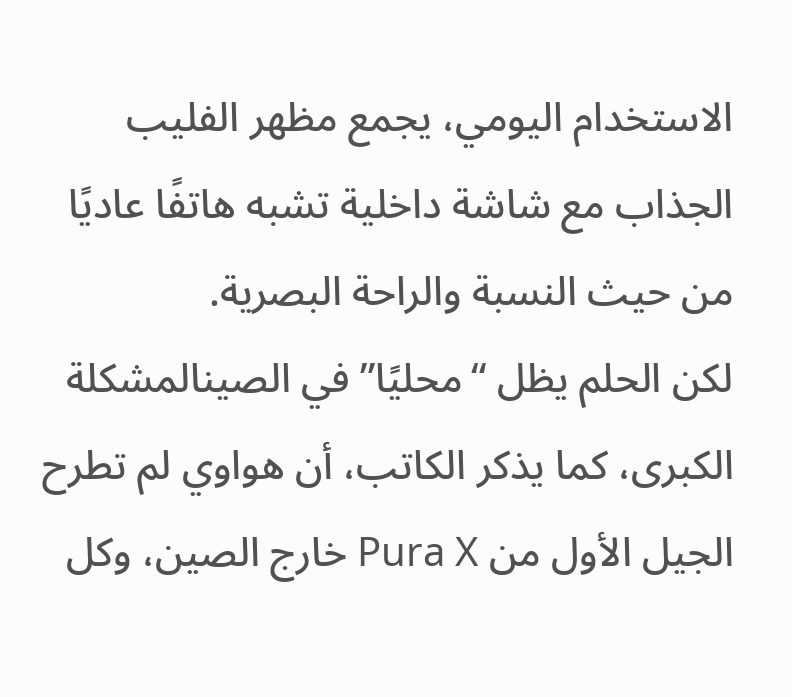الاستخدام اليومي، يجمع مظهر الفليب الجذاب مع شاشة داخلية تشبه هاتفًا عاديًا من حيث النسبة والراحة البصرية.
لكن الحلم يظل “محليًا” في الصينالمشكلة الكبرى، كما يذكر الكاتب، أن هواوي لم تطرح الجيل الأول من Pura X خارج الصين، وكل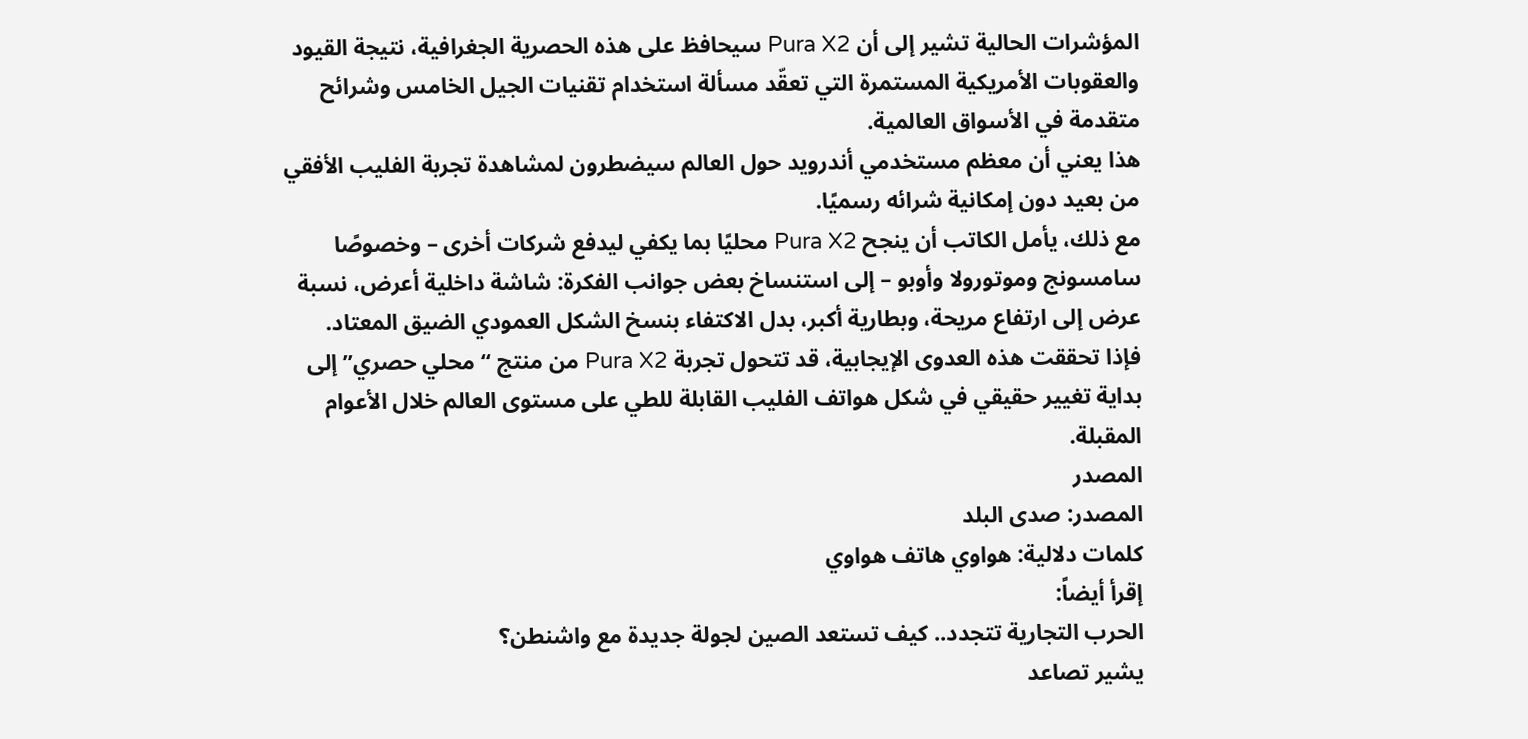المؤشرات الحالية تشير إلى أن Pura X2 سيحافظ على هذه الحصرية الجغرافية، نتيجة القيود والعقوبات الأمريكية المستمرة التي تعقّد مسألة استخدام تقنيات الجيل الخامس وشرائح متقدمة في الأسواق العالمية.
هذا يعني أن معظم مستخدمي أندرويد حول العالم سيضطرون لمشاهدة تجربة الفليب الأفقي من بعيد دون إمكانية شرائه رسميًا.
مع ذلك، يأمل الكاتب أن ينجح Pura X2 محليًا بما يكفي ليدفع شركات أخرى – وخصوصًا سامسونج وموتورولا وأوبو – إلى استنساخ بعض جوانب الفكرة: شاشة داخلية أعرض، نسبة عرض إلى ارتفاع مريحة، وبطارية أكبر، بدل الاكتفاء بنسخ الشكل العمودي الضيق المعتاد.
فإذا تحققت هذه العدوى الإيجابية، قد تتحول تجربة Pura X2 من منتج “محلي حصري” إلى بداية تغيير حقيقي في شكل هواتف الفليب القابلة للطي على مستوى العالم خلال الأعوام المقبلة.
المصدر
المصدر: صدى البلد
كلمات دلالية: هواوي هاتف هواوي
إقرأ أيضاً:
الحرب التجارية تتجدد.. كيف تستعد الصين لجولة جديدة مع واشنطن؟
يشير تصاعد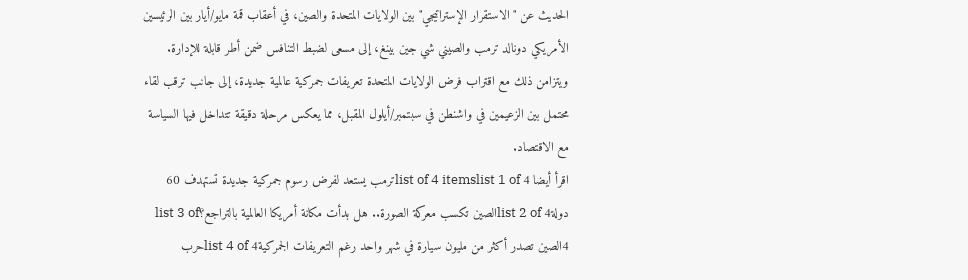الحديث عن "الاستقرار الإستراتيجي" بين الولايات المتحدة والصين، في أعقاب قمة مايو/أيار بين الرئيسين الأمريكي دونالد ترمب والصيني شي جين بينغ، إلى مسعى لضبط التنافس ضمن أطر قابلة للإدارة.
ويتزامن ذلك مع اقتراب فرض الولايات المتحدة تعريفات جمركية عالمية جديدة، إلى جانب ترقب لقاء محتمل بين الزعيمين في واشنطن في سبتمبر/أيلول المقبل، مما يعكس مرحلة دقيقة تتداخل فيها السياسة مع الاقتصاد.
اقرأ أيضا list of 4 itemslist 1 of 4ترمب يستعد لفرض رسوم جمركية جديدة تستهدف 60 دولةlist 2 of 4الصين تكسب معركة الصورة.. هل بدأت مكانة أمريكا العالمية بالتراجع؟list 3 of 4الصين تصدر أكثر من مليون سيارة في شهر واحد رغم التعريفات الجمركيةlist 4 of 4حرب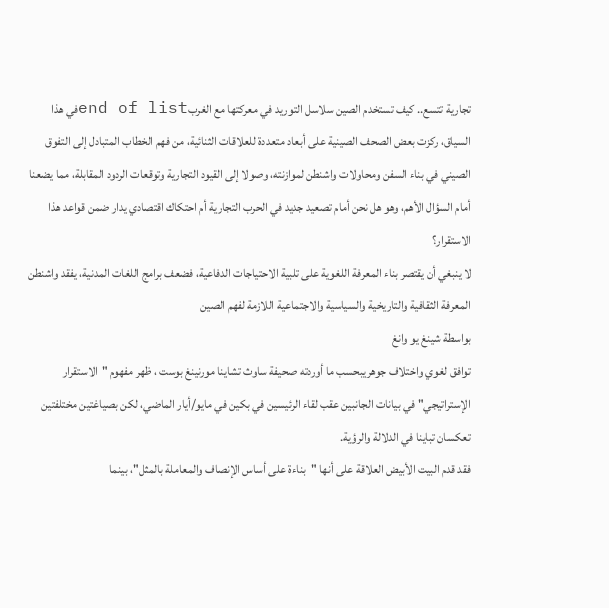تجارية تتسع.. كيف تستخدم الصين سلاسل التوريد في معركتها مع الغربend of listفي هذا السياق، ركزت بعض الصحف الصينية على أبعاد متعددة للعلاقات الثنائية، من فهم الخطاب المتبادل إلى التفوق الصيني في بناء السفن ومحاولات واشنطن لموازنته، وصولا إلى القيود التجارية وتوقعات الردود المقابلة، مما يضعنا أمام السؤال الأهم، وهو هل نحن أمام تصعيد جديد في الحرب التجارية أم احتكاك اقتصادي يدار ضمن قواعد هذا الاستقرار؟
لا ينبغي أن يقتصر بناء المعرفة اللغوية على تلبية الاحتياجات الدفاعية، فضعف برامج اللغات المدنية، يفقد واشنطن المعرفة الثقافية والتاريخية والسياسية والاجتماعية اللازمة لفهم الصين
بواسطة شينغ يو وانغ
توافق لغوي واختلاف جوهريبحسب ما أوردته صحيفة ساوث تشاينا مورنينغ بوست ، ظهر مفهوم "الاستقرار الإستراتيجي" في بيانات الجانبين عقب لقاء الرئيسين في بكين في مايو/أيار الماضي، لكن بصياغتين مختلفتين تعكسان تباينا في الدلالة والرؤية.
فقد قدم البيت الأبيض العلاقة على أنها "بناءة على أساس الإنصاف والمعاملة بالمثل"، بينما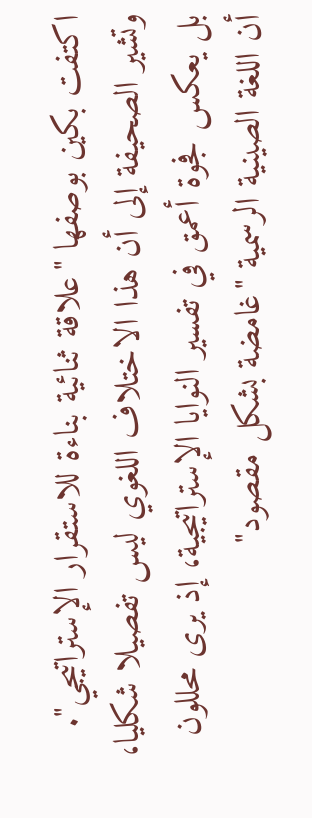اكتفت بكين بوصفها "علاقة ثنائية بناءة للاستقرار الإستراتيجي".
وتشير الصحيفة إلى أن هذا الاختلاف اللغوي ليس تفصيلا شكليا، بل يعكس فجوة أعمق في تفسير النوايا الإستراتيجية، إذ يرى محللون أن اللغة الصينية الرسمية "غامضة بشكل مقصود"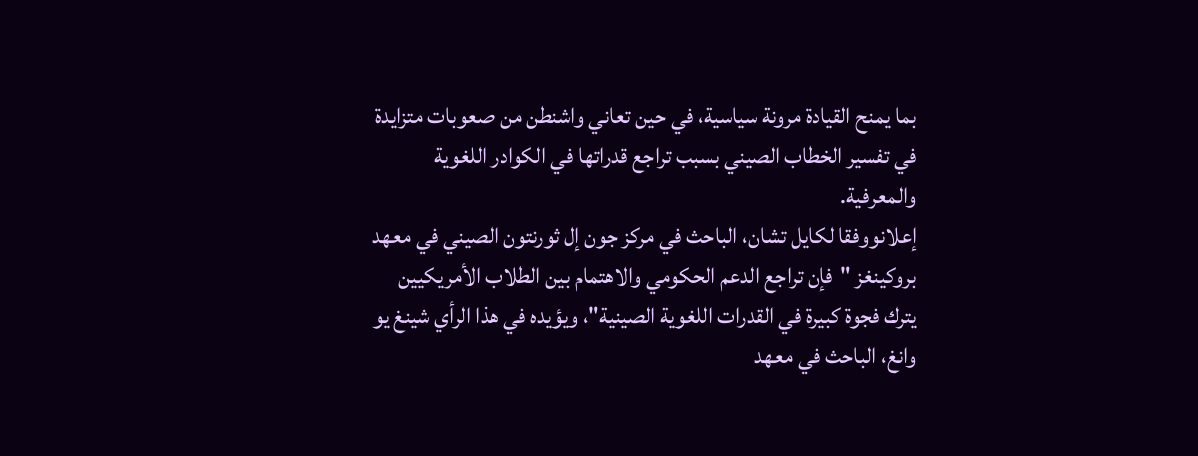بما يمنح القيادة مرونة سياسية، في حين تعاني واشنطن من صعوبات متزايدة في تفسير الخطاب الصيني بسبب تراجع قدراتها في الكوادر اللغوية والمعرفية.
إعلانووفقا لكايل تشان، الباحث في مركز جون إل ثورنتون الصيني في معهد بروكينغز "فإن تراجع الدعم الحكومي والاهتمام بين الطلاب الأمريكيين يترك فجوة كبيرة في القدرات اللغوية الصينية"، ويؤيده في هذا الرأي شينغ يو وانغ، الباحث في معهد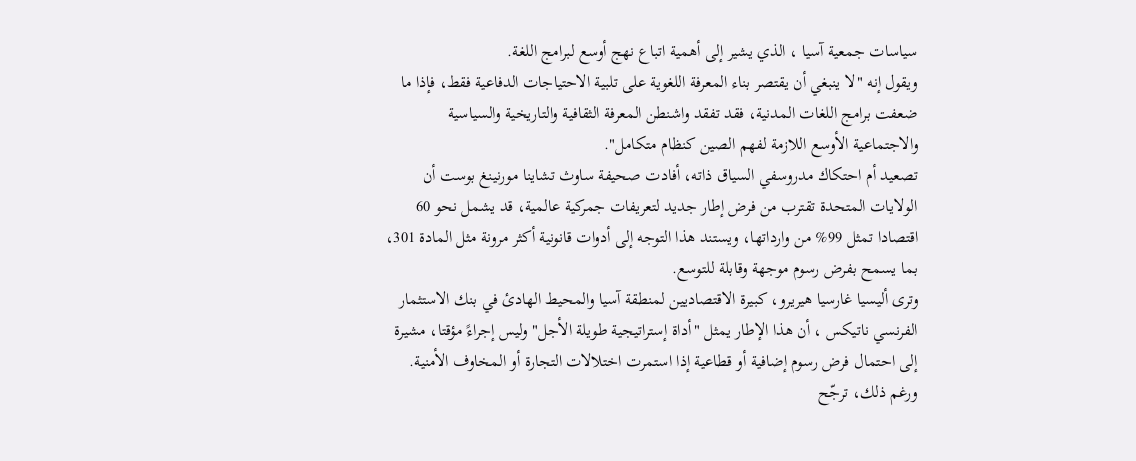سياسات جمعية آسيا ، الذي يشير إلى أهمية اتباع نهج أوسع لبرامج اللغة.
ويقول إنه "لا ينبغي أن يقتصر بناء المعرفة اللغوية على تلبية الاحتياجات الدفاعية فقط، فإذا ما ضعفت برامج اللغات المدنية، فقد تفقد واشنطن المعرفة الثقافية والتاريخية والسياسية والاجتماعية الأوسع اللازمة لفهم الصين كنظام متكامل".
تصعيد أم احتكاك مدروسفي السياق ذاته، أفادت صحيفة ساوث تشاينا مورنينغ بوست أن الولايات المتحدة تقترب من فرض إطار جديد لتعريفات جمركية عالمية، قد يشمل نحو 60 اقتصادا تمثل 99% من وارداتها، ويستند هذا التوجه إلى أدوات قانونية أكثر مرونة مثل المادة 301، بما يسمح بفرض رسوم موجهة وقابلة للتوسع.
وترى أليسيا غارسيا هيريرو، كبيرة الاقتصاديين لمنطقة آسيا والمحيط الهادئ في بنك الاستثمار الفرنسي ناتيكس ، أن هذا الإطار يمثل "أداة إستراتيجية طويلة الأجل" وليس إجراءً مؤقتا، مشيرة إلى احتمال فرض رسوم إضافية أو قطاعية إذا استمرت اختلالات التجارة أو المخاوف الأمنية.
ورغم ذلك، ترجّح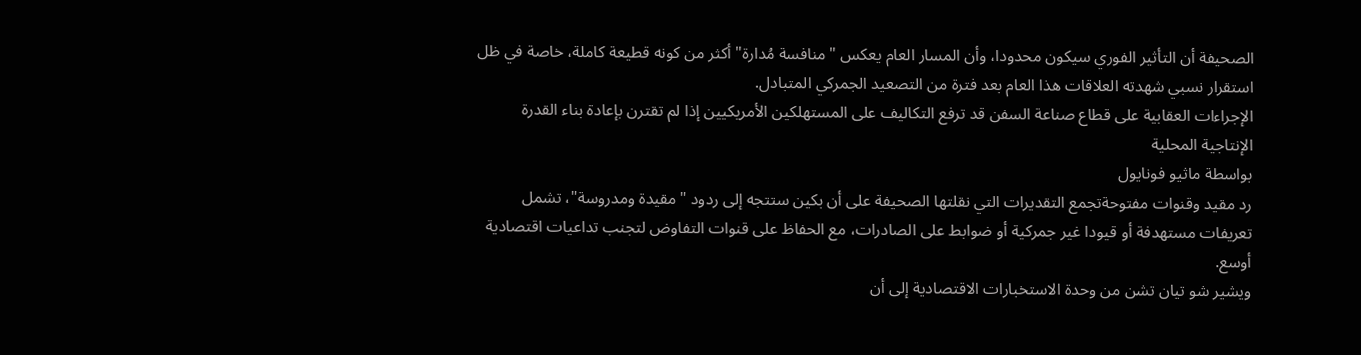الصحيفة أن التأثير الفوري سيكون محدودا، وأن المسار العام يعكس "منافسة مُدارة" أكثر من كونه قطيعة كاملة، خاصة في ظل استقرار نسبي شهدته العلاقات هذا العام بعد فترة من التصعيد الجمركي المتبادل.
الإجراءات العقابية على قطاع صناعة السفن قد ترفع التكاليف على المستهلكين الأمريكيين إذا لم تقترن بإعادة بناء القدرة الإنتاجية المحلية
بواسطة ماثيو فونايول
رد مقيد وقنوات مفتوحةتجمع التقديرات التي نقلتها الصحيفة على أن بكين ستتجه إلى ردود "مقيدة ومدروسة"، تشمل تعريفات مستهدفة أو قيودا غير جمركية أو ضوابط على الصادرات، مع الحفاظ على قنوات التفاوض لتجنب تداعيات اقتصادية أوسع.
ويشير شو تيان تشن من وحدة الاستخبارات الاقتصادية إلى أن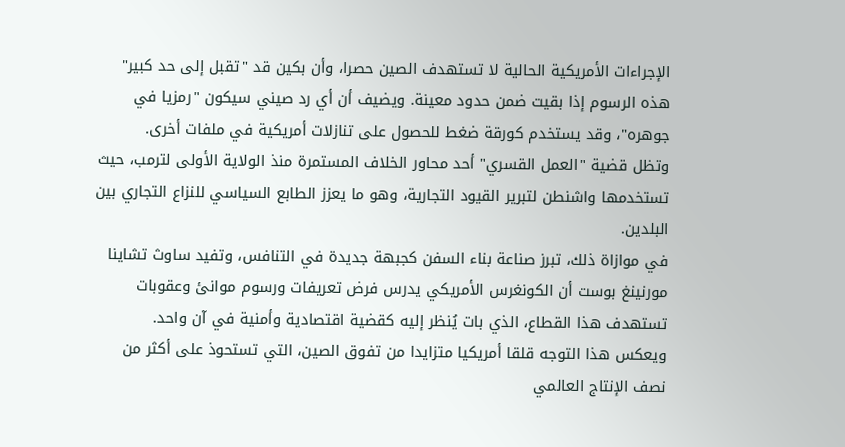الإجراءات الأمريكية الحالية لا تستهدف الصين حصرا، وأن بكين قد "تقبل إلى حد كبير" هذه الرسوم إذا بقيت ضمن حدود معينة. ويضيف أن أي رد صيني سيكون "رمزيا في جوهره"، وقد يستخدم كورقة ضغط للحصول على تنازلات أمريكية في ملفات أخرى.
وتظل قضية "العمل القسري" أحد محاور الخلاف المستمرة منذ الولاية الأولى لترمب، حيث تستخدمها واشنطن لتبرير القيود التجارية، وهو ما يعزز الطابع السياسي للنزاع التجاري بين البلدين.
في موازاة ذلك، تبرز صناعة بناء السفن كجبهة جديدة في التنافس، وتفيد ساوث تشاينا مورنينغ بوست أن الكونغرس الأمريكي يدرس فرض تعريفات ورسوم موانئ وعقوبات تستهدف هذا القطاع، الذي بات يُنظر إليه كقضية اقتصادية وأمنية في آن واحد.
ويعكس هذا التوجه قلقا أمريكيا متزايدا من تفوق الصين، التي تستحوذ على أكثر من نصف الإنتاج العالمي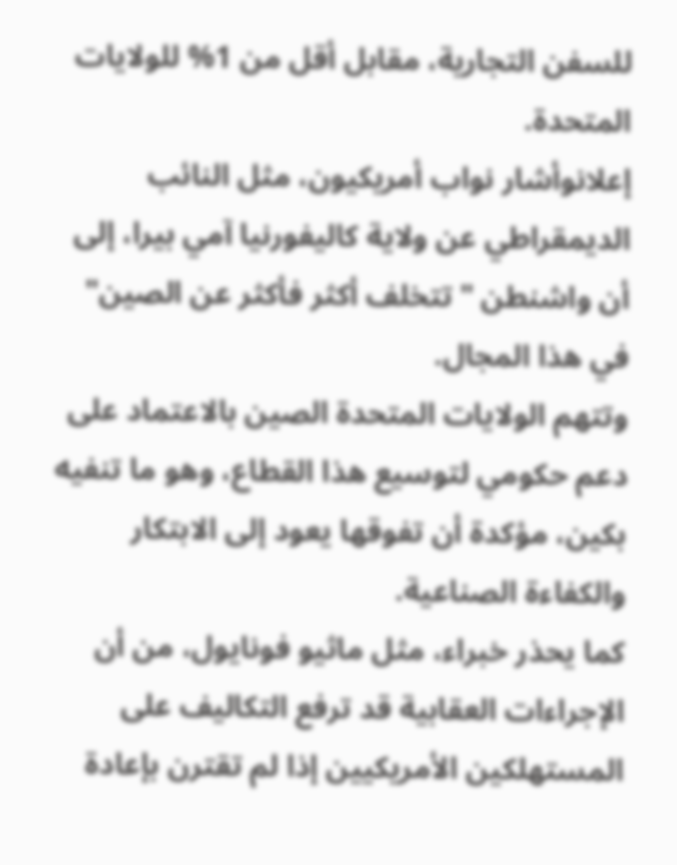للسفن التجارية، مقابل أقل من 1% للولايات المتحدة.
إعلانوأشار نواب أمريكيون، مثل النائب الديمقراطي عن ولاية كاليفورنيا آمي بيرا، إلى أن واشنطن "تتخلف أكثر فأكثر عن الصين" في هذا المجال.
وتتهم الولايات المتحدة الصين بالاعتماد على دعم حكومي لتوسيع هذا القطاع، وهو ما تنفيه بكين، مؤكدة أن تفوقها يعود إلى الابتكار والكفاءة الصناعية.
كما يحذر خبراء، مثل ماثيو فونايول، من أن الإجراءات العقابية قد ترفع التكاليف على المستهلكين الأمريكيين إذا لم تقترن بإعادة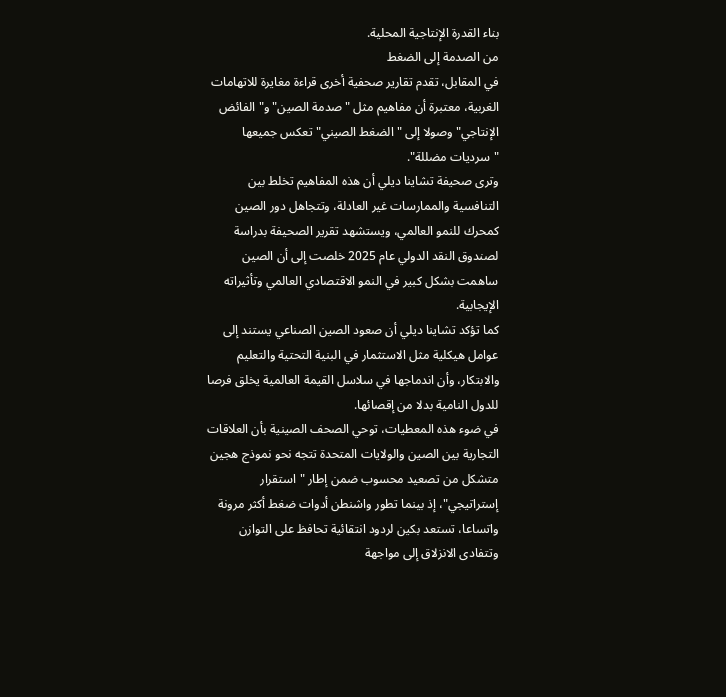بناء القدرة الإنتاجية المحلية.
من الصدمة إلى الضغط
في المقابل، تقدم تقارير صحفية أخرى قراءة مغايرة للاتهامات الغربية، معتبرة أن مفاهيم مثل "صدمة الصين" و"الفائض الإنتاجي" وصولا إلى "الضغط الصيني" تعكس جميعها "سرديات مضللة".
وترى صحيفة تشاينا ديلي أن هذه المفاهيم تخلط بين التنافسية والممارسات غير العادلة، وتتجاهل دور الصين كمحرك للنمو العالمي، ويستشهد تقرير الصحيفة بدراسة لصندوق النقد الدولي عام 2025 خلصت إلى أن الصين ساهمت بشكل كبير في النمو الاقتصادي العالمي وتأثيراته الإيجابية.
كما تؤكد تشاينا ديلي أن صعود الصين الصناعي يستند إلى عوامل هيكلية مثل الاستثمار في البنية التحتية والتعليم والابتكار، وأن اندماجها في سلاسل القيمة العالمية يخلق فرصا للدول النامية بدلا من إقصائها.
في ضوء هذه المعطيات، توحي الصحف الصينية بأن العلاقات التجارية بين الصين والولايات المتحدة تتجه نحو نموذج هجين متشكل من تصعيد محسوب ضمن إطار "استقرار إستراتيجي"، إذ بينما تطور واشنطن أدوات ضغط أكثر مرونة واتساعا، تستعد بكين لردود انتقائية تحافظ على التوازن وتتفادى الانزلاق إلى مواجهة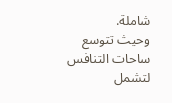شاملة.
وحيث تتوسع ساحات التنافس لتشمل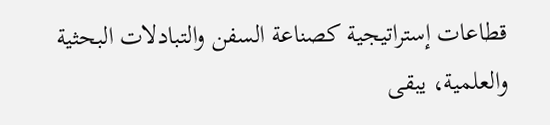قطاعات إستراتيجية كصناعة السفن والتبادلات البحثية والعلمية، يبقى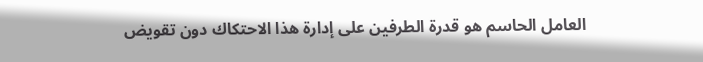العامل الحاسم هو قدرة الطرفين على إدارة هذا الاحتكاك دون تقويض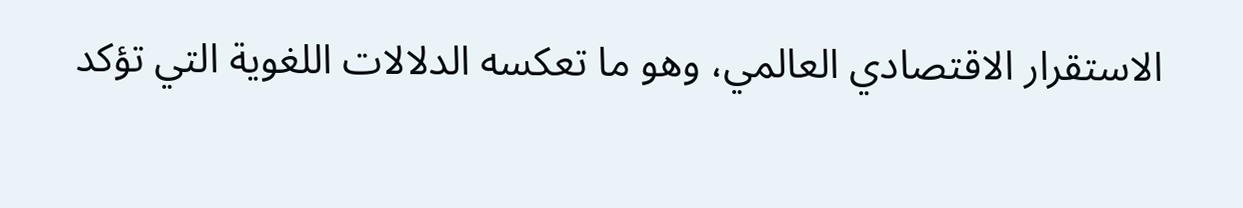الاستقرار الاقتصادي العالمي، وهو ما تعكسه الدلالات اللغوية التي تؤكد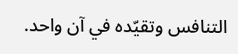التنافس وتقيّده في آن واحد.